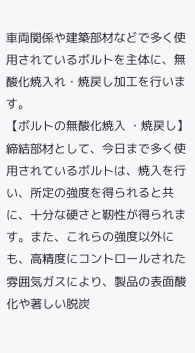車両関係や建築部材などで多く使用されているボルトを主体に、無酸化焼入れ・焼戻し加工を行います。
【ボルトの無酸化焼入 ・焼戻し】締結部材として、今日まで多く使用されているボルトは、焼入を行い、所定の強度を得られると共に、十分な硬さと靭性が得られます。また、これらの強度以外にも、高精度にコントロールされた雰囲気ガスにより、製品の表面酸化や著しい脱炭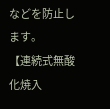などを防止します。
【連続式無酸化焼入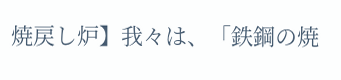焼戻し炉】我々は、「鉄鋼の焼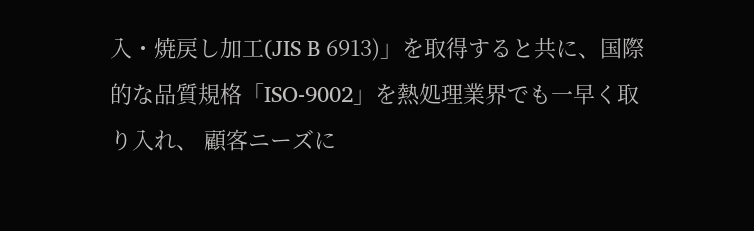入・焼戻し加工(JIS B 6913)」を取得すると共に、国際的な品質規格「ISO-9002」を熱処理業界でも一早く取り入れ、 顧客ニーズに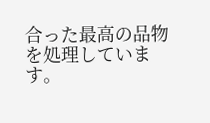合った最高の品物を処理しています。